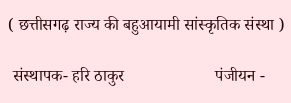( छत्तीसगढ़ राज्य की बहुआयामी सांस्कृतिक संस्था )

 संस्थापक- हरि ठाकुर                      पंजीयन -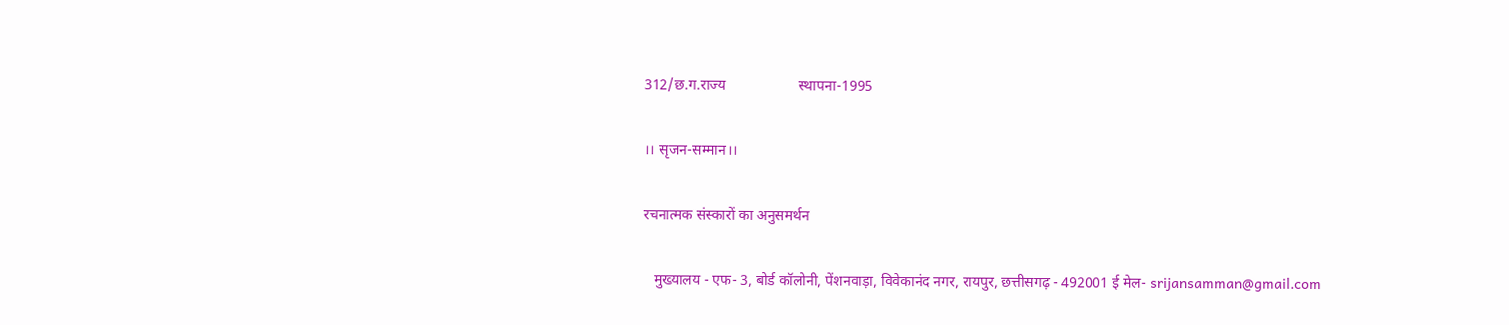312/छ.ग.राज्य                    स्थापना-1995

।। सृजन-सम्मान।।

रचनात्मक संस्कारों का अनुसमर्थन

   मुख्यालय - एफ- 3, बोर्ड कॉलोनी, पेंशनवाड़ा, विवेकानंद नगर, रायपुर, छत्तीसगढ़ - 492001 ई मेल- srijansamman@gmail.com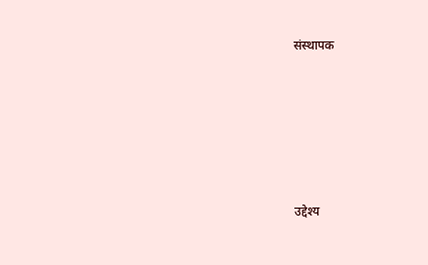संस्थापक





उद्देश्य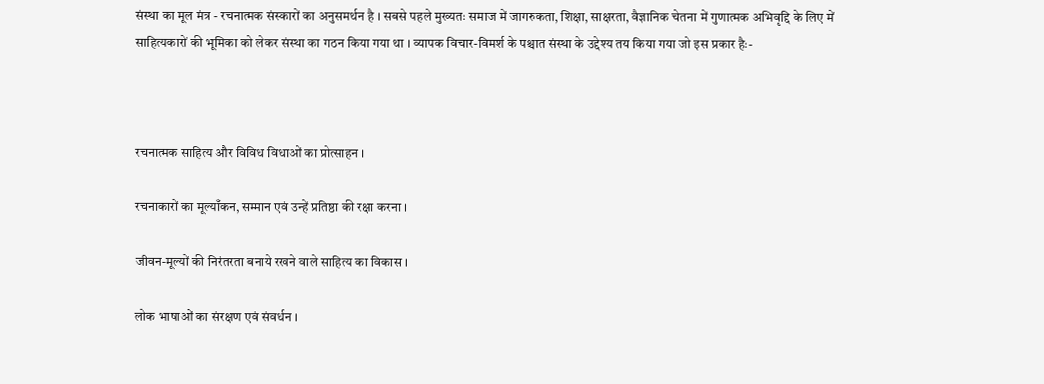संस्था का मूल मंत्र - रचनात्मक संस्कारों का अनुसमर्थन है । सबसे पहले मुख्यतः समाज में जागरुकता, शिक्षा, साक्षरता, वैज्ञानिक चेतना में गुणात्मक अभिवृद्दि के लिए में साहित्यकारों की भूमिका को लेकर संस्था का गठन किया गया था । व्यापक विचार-विमर्श के पश्चात संस्था के उद्देश्य तय किया गया जो इस प्रकार हैः-



रचनात्मक साहित्य और विविध विधाओं का प्रोत्साहन ।

रचनाकारों का मूल्याँकन, सम्मान एवं उन्हें प्रतिष्ठा की रक्षा करना ।

जीवन-मूल्यों की निरंतरता बनाये रखने वाले साहित्य का विकास ।

लोक भाषाओं का संरक्षण एवं संवर्धन ।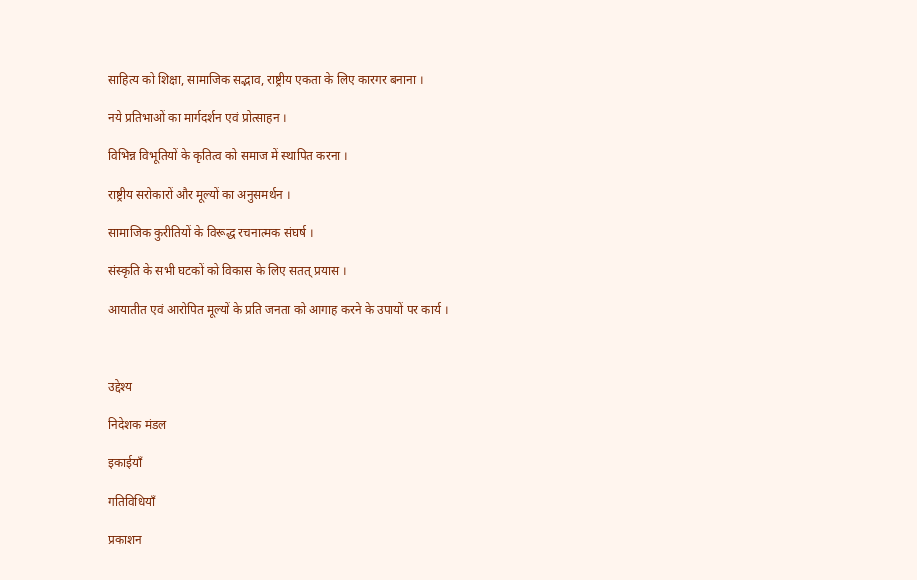साहित्य को शिक्षा, सामाजिक सद्भाव, राष्ट्रीय एकता के लिए कारगर बनाना ।

नये प्रतिभाओं का मार्गदर्शन एवं प्रोत्साहन ।

विभिन्न विभूतियों के कृतित्व को समाज में स्थापित करना ।

राष्ट्रीय सरोकारों और मूल्यों का अनुसमर्थन ।

सामाजिक कुरीतियों के विरूद्ध रचनात्मक संघर्ष ।

संस्कृति के सभी घटकों को विकास के लिए सतत् प्रयास ।

आयातीत एवं आरोपित मूल्यों के प्रति जनता को आगाह करने के उपायों पर कार्य ।



उद्देश्य

निदेशक मंडल

इकाईयाँ

गतिविधियाँ

प्रकाशन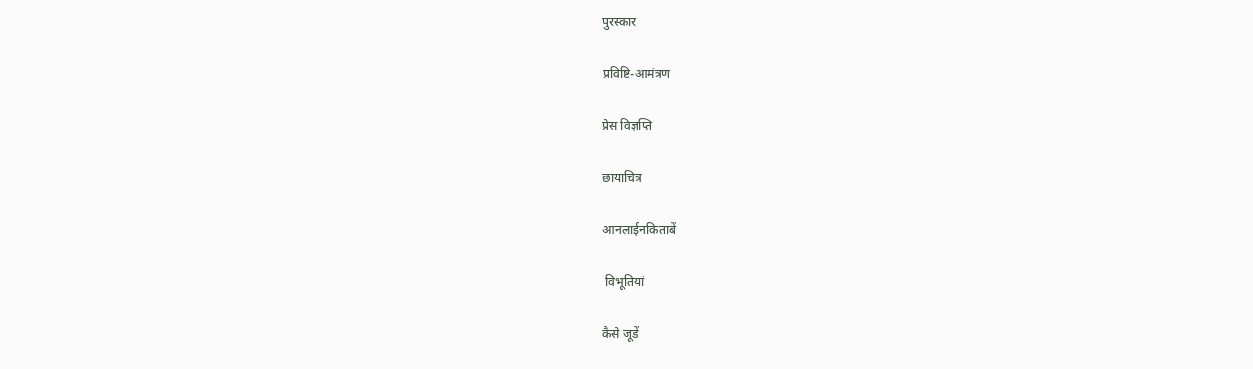पुरस्कार

प्रविष्टि-आमंत्रण

प्रेस विज्ञप्ति

छायाचित्र

आनलाईनकिताबें

 विभूतियां

कैसे जूडें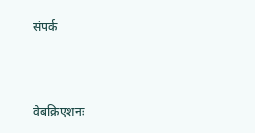संपर्क




वेबक्रिएशनः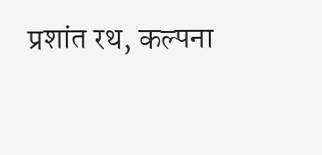प्रशांत रथ, कल्पना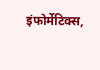इंफोर्मेटिक्स,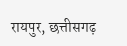रायपुर, छत्तीसगढ़